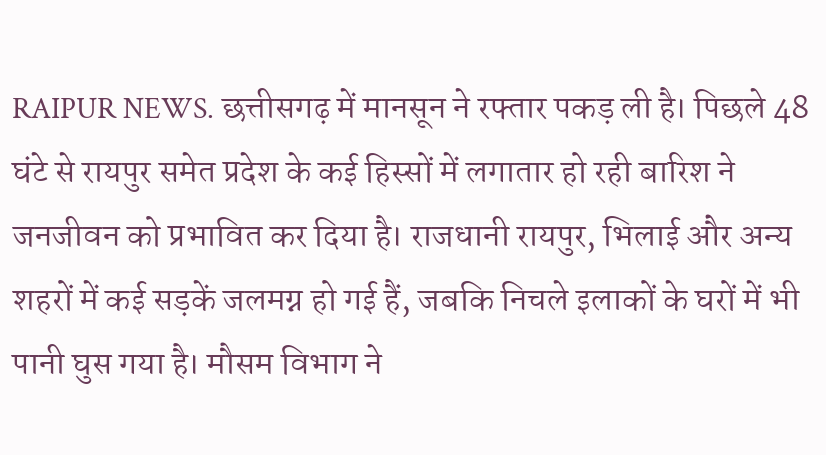RAIPUR NEWS. छत्तीसगढ़ में मानसून ने रफ्तार पकड़ ली है। पिछले 48 घंटे से रायपुर समेत प्रदेश के कई हिस्सों में लगातार हो रही बारिश ने जनजीवन को प्रभावित कर दिया है। राजधानी रायपुर, भिलाई और अन्य शहरों में कई सड़कें जलमग्न हो गई हैं, जबकि निचले इलाकों के घरों में भी पानी घुस गया है। मौसम विभाग ने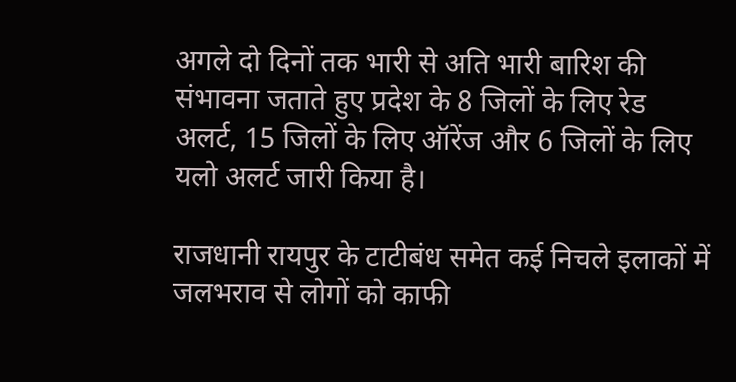अगले दो दिनों तक भारी से अति भारी बारिश की संभावना जताते हुए प्रदेश के 8 जिलों के लिए रेड अलर्ट, 15 जिलों के लिए ऑरेंज और 6 जिलों के लिए यलो अलर्ट जारी किया है।

राजधानी रायपुर के टाटीबंध समेत कई निचले इलाकों में जलभराव से लोगों को काफी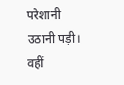परेशानी उठानी पड़ी। वहीं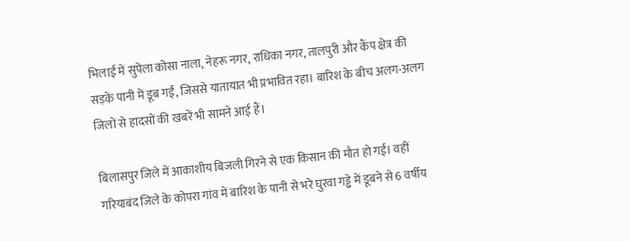भिलाई में सुपेला कोसा नाला, नेहरू नगर, राधिका नगर, तालपुरी और कैंप क्षेत्र की सड़कें पानी में डूब गईं, जिससे यातायात भी प्रभावित रहा। बारिश के बीच अलग-अलग जिलों से हादसों की खबरें भी सामने आई हैं।

बिलासपुर जिले में आकाशीय बिजली गिरने से एक किसान की मौत हो गई। वहीं गरियाबंद जिले के कोपरा गांव में बारिश के पानी से भरे घुरवा गड्ढे में डूबने से 6 वर्षीय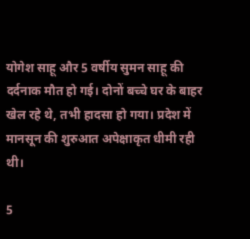योगेश साहू और 5 वर्षीय सुमन साहू की दर्दनाक मौत हो गई। दोनों बच्चे घर के बाहर खेल रहे थे, तभी हादसा हो गया। प्रदेश में मानसून की शुरुआत अपेक्षाकृत धीमी रही थी।

5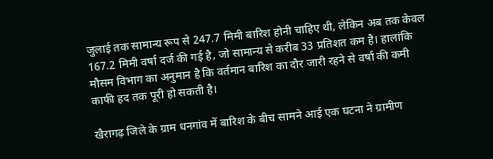जुलाई तक सामान्य रूप से 247.7 मिमी बारिश होनी चाहिए थी, लेकिन अब तक केवल 167.2 मिमी वर्षा दर्ज की गई है, जो सामान्य से करीब 33 प्रतिशत कम है। हालांकि मौसम विभाग का अनुमान है कि वर्तमान बारिश का दौर जारी रहने से वर्षा की कमी काफी हद तक पूरी हो सकती है।

खैरागढ़ जिले के ग्राम धनगांव में बारिश के बीच सामने आई एक घटना ने ग्रामीण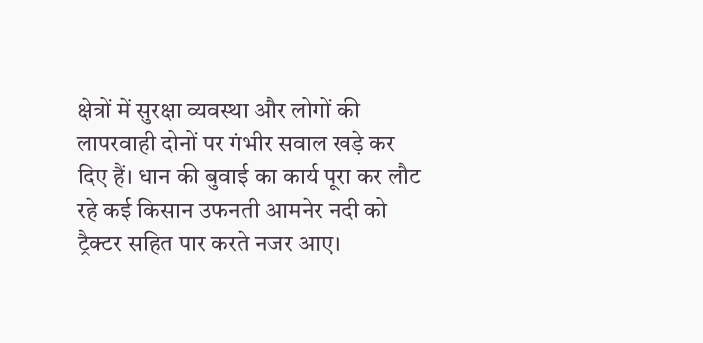क्षेत्रों में सुरक्षा व्यवस्था और लोगों की लापरवाही दोनों पर गंभीर सवाल खड़े कर दिए हैं। धान की बुवाई का कार्य पूरा कर लौट रहे कई किसान उफनती आमनेर नदी को ट्रैक्टर सहित पार करते नजर आए।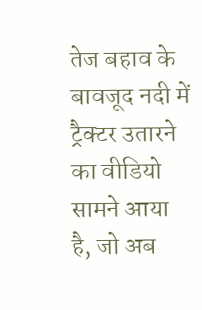तेज बहाव के बावजूद नदी में ट्रैक्टर उतारने का वीडियो सामने आया है, जो अब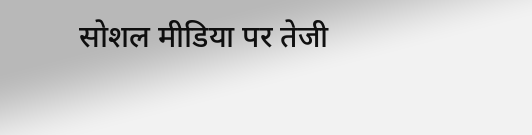सोशल मीडिया पर तेजी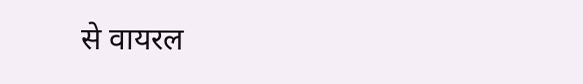से वायरल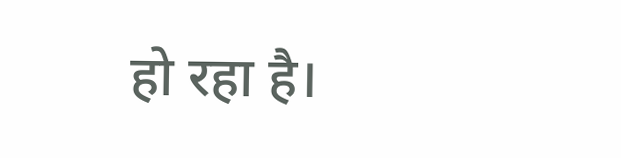हो रहा है।